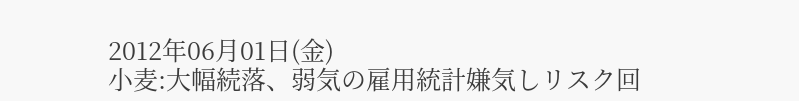2012年06月01日(金)
小麦:大幅続落、弱気の雇用統計嫌気しリスク回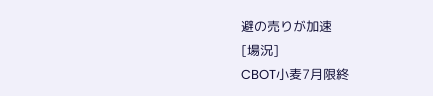避の売りが加速
[場況]
CBOT小麦7月限終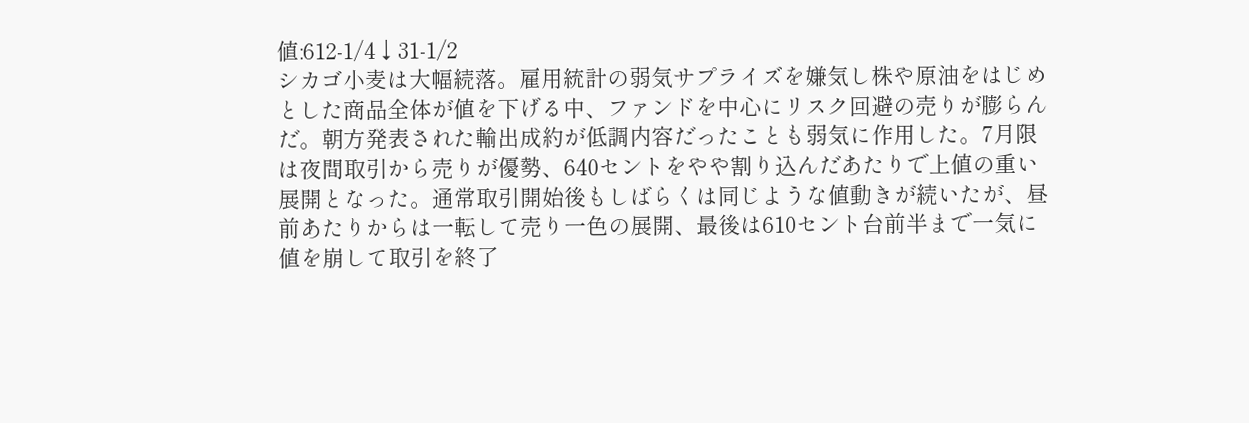値:612-1/4↓31-1/2
シカゴ小麦は大幅続落。雇用統計の弱気サプライズを嫌気し株や原油をはじめとした商品全体が値を下げる中、ファンドを中心にリスク回避の売りが膨らんだ。朝方発表された輸出成約が低調内容だったことも弱気に作用した。7月限は夜間取引から売りが優勢、640セントをやや割り込んだあたりで上値の重い展開となった。通常取引開始後もしばらくは同じような値動きが続いたが、昼前あたりからは一転して売り一色の展開、最後は610セント台前半まで一気に値を崩して取引を終了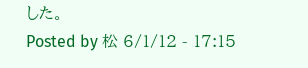した。
Posted by 松 6/1/12 - 17:15